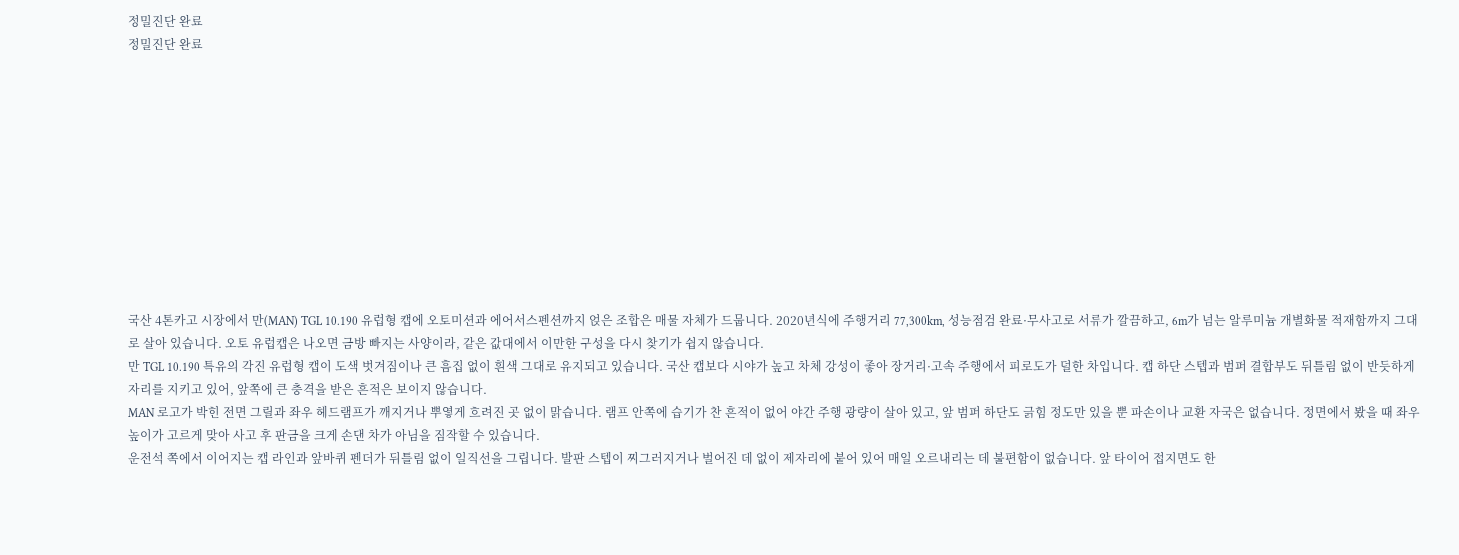정밀진단 완료
정밀진단 완료











국산 4톤카고 시장에서 만(MAN) TGL 10.190 유럽형 캡에 오토미션과 에어서스펜션까지 얹은 조합은 매물 자체가 드뭅니다. 2020년식에 주행거리 77,300km, 성능점검 완료·무사고로 서류가 깔끔하고, 6m가 넘는 알루미늄 개별화물 적재함까지 그대로 살아 있습니다. 오토 유럽캡은 나오면 금방 빠지는 사양이라, 같은 값대에서 이만한 구성을 다시 찾기가 쉽지 않습니다.
만 TGL 10.190 특유의 각진 유럽형 캡이 도색 벗겨짐이나 큰 흠집 없이 흰색 그대로 유지되고 있습니다. 국산 캡보다 시야가 높고 차체 강성이 좋아 장거리·고속 주행에서 피로도가 덜한 차입니다. 캡 하단 스텝과 범퍼 결합부도 뒤틀림 없이 반듯하게 자리를 지키고 있어, 앞쪽에 큰 충격을 받은 흔적은 보이지 않습니다.
MAN 로고가 박힌 전면 그릴과 좌우 헤드램프가 깨지거나 뿌옇게 흐려진 곳 없이 맑습니다. 램프 안쪽에 습기가 찬 흔적이 없어 야간 주행 광량이 살아 있고, 앞 범퍼 하단도 긁힘 정도만 있을 뿐 파손이나 교환 자국은 없습니다. 정면에서 봤을 때 좌우 높이가 고르게 맞아 사고 후 판금을 크게 손댄 차가 아님을 짐작할 수 있습니다.
운전석 쪽에서 이어지는 캡 라인과 앞바퀴 펜더가 뒤틀림 없이 일직선을 그립니다. 발판 스텝이 찌그러지거나 벌어진 데 없이 제자리에 붙어 있어 매일 오르내리는 데 불편함이 없습니다. 앞 타이어 접지면도 한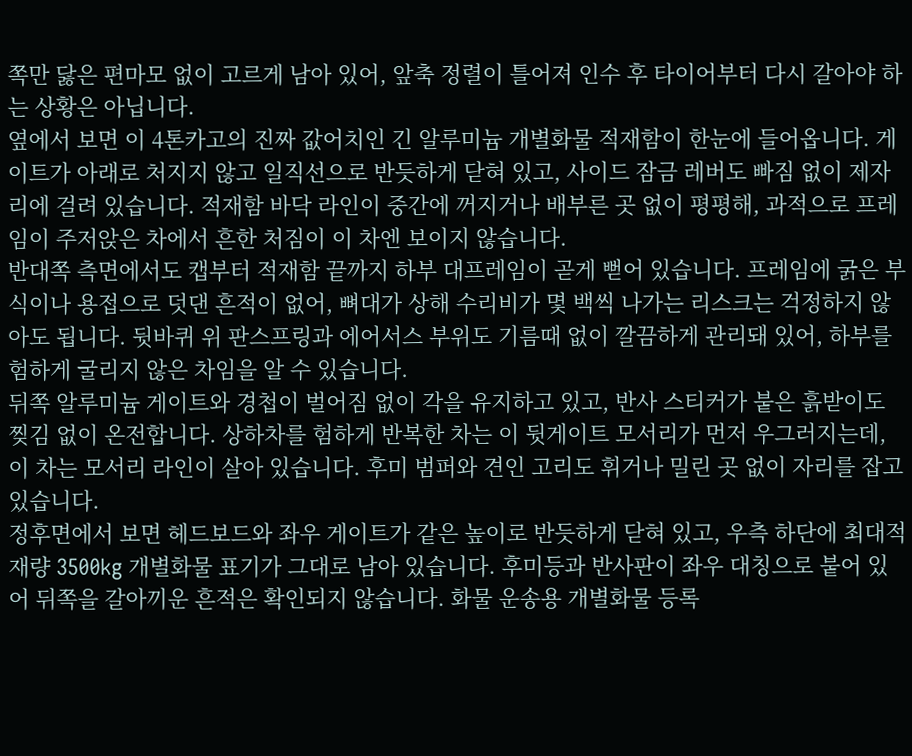쪽만 닳은 편마모 없이 고르게 남아 있어, 앞축 정렬이 틀어져 인수 후 타이어부터 다시 갈아야 하는 상황은 아닙니다.
옆에서 보면 이 4톤카고의 진짜 값어치인 긴 알루미늄 개별화물 적재함이 한눈에 들어옵니다. 게이트가 아래로 처지지 않고 일직선으로 반듯하게 닫혀 있고, 사이드 잠금 레버도 빠짐 없이 제자리에 걸려 있습니다. 적재함 바닥 라인이 중간에 꺼지거나 배부른 곳 없이 평평해, 과적으로 프레임이 주저앉은 차에서 흔한 처짐이 이 차엔 보이지 않습니다.
반대쪽 측면에서도 캡부터 적재함 끝까지 하부 대프레임이 곧게 뻗어 있습니다. 프레임에 굵은 부식이나 용접으로 덧댄 흔적이 없어, 뼈대가 상해 수리비가 몇 백씩 나가는 리스크는 걱정하지 않아도 됩니다. 뒷바퀴 위 판스프링과 에어서스 부위도 기름때 없이 깔끔하게 관리돼 있어, 하부를 험하게 굴리지 않은 차임을 알 수 있습니다.
뒤쪽 알루미늄 게이트와 경첩이 벌어짐 없이 각을 유지하고 있고, 반사 스티커가 붙은 흙받이도 찢김 없이 온전합니다. 상하차를 험하게 반복한 차는 이 뒷게이트 모서리가 먼저 우그러지는데, 이 차는 모서리 라인이 살아 있습니다. 후미 범퍼와 견인 고리도 휘거나 밀린 곳 없이 자리를 잡고 있습니다.
정후면에서 보면 헤드보드와 좌우 게이트가 같은 높이로 반듯하게 닫혀 있고, 우측 하단에 최대적재량 3500kg 개별화물 표기가 그대로 남아 있습니다. 후미등과 반사판이 좌우 대칭으로 붙어 있어 뒤쪽을 갈아끼운 흔적은 확인되지 않습니다. 화물 운송용 개별화물 등록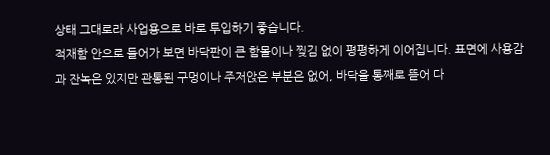상태 그대로라 사업용으로 바로 투입하기 좋습니다.
적재함 안으로 들어가 보면 바닥판이 큰 함몰이나 찢김 없이 평평하게 이어집니다. 표면에 사용감과 잔녹은 있지만 관통된 구멍이나 주저앉은 부분은 없어, 바닥을 통째로 뜯어 다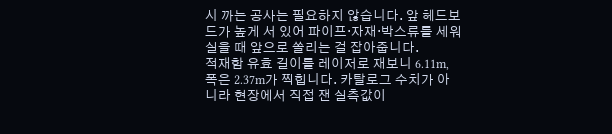시 까는 공사는 필요하지 않습니다. 앞 헤드보드가 높게 서 있어 파이프·자재·박스류를 세워 실을 때 앞으로 쏠리는 걸 잡아줍니다.
적재함 유효 길이를 레이저로 재보니 6.11m, 폭은 2.37m가 찍힙니다. 카탈로그 수치가 아니라 현장에서 직접 잰 실측값이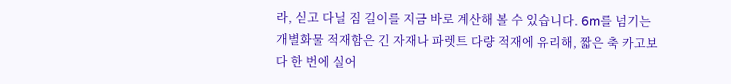라, 싣고 다닐 짐 길이를 지금 바로 계산해 볼 수 있습니다. 6m를 넘기는 개별화물 적재함은 긴 자재나 파렛트 다량 적재에 유리해, 짧은 축 카고보다 한 번에 실어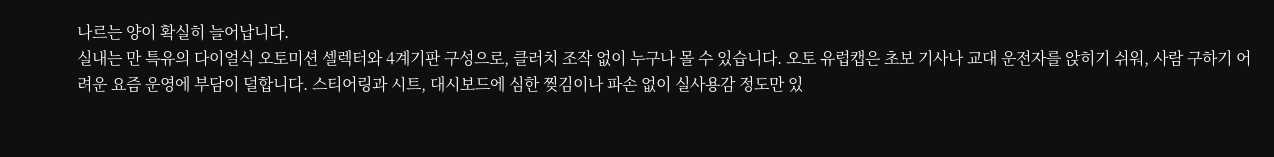나르는 양이 확실히 늘어납니다.
실내는 만 특유의 다이얼식 오토미션 셀렉터와 4계기판 구성으로, 클러치 조작 없이 누구나 몰 수 있습니다. 오토 유럽캡은 초보 기사나 교대 운전자를 앉히기 쉬워, 사람 구하기 어려운 요즘 운영에 부담이 덜합니다. 스티어링과 시트, 대시보드에 심한 찢김이나 파손 없이 실사용감 정도만 있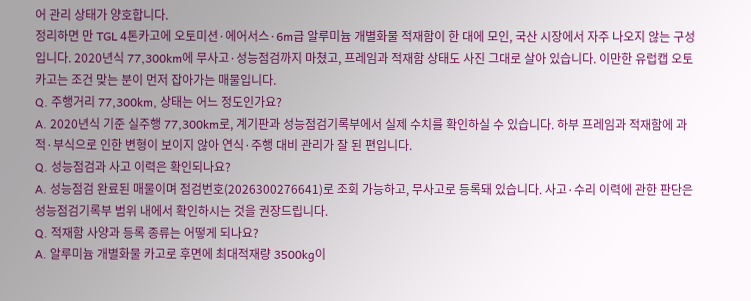어 관리 상태가 양호합니다.
정리하면 만 TGL 4톤카고에 오토미션·에어서스·6m급 알루미늄 개별화물 적재함이 한 대에 모인, 국산 시장에서 자주 나오지 않는 구성입니다. 2020년식 77,300km에 무사고·성능점검까지 마쳤고, 프레임과 적재함 상태도 사진 그대로 살아 있습니다. 이만한 유럽캡 오토 카고는 조건 맞는 분이 먼저 잡아가는 매물입니다.
Q. 주행거리 77,300km, 상태는 어느 정도인가요?
A. 2020년식 기준 실주행 77,300km로, 계기판과 성능점검기록부에서 실제 수치를 확인하실 수 있습니다. 하부 프레임과 적재함에 과적·부식으로 인한 변형이 보이지 않아 연식·주행 대비 관리가 잘 된 편입니다.
Q. 성능점검과 사고 이력은 확인되나요?
A. 성능점검 완료된 매물이며 점검번호(2026300276641)로 조회 가능하고, 무사고로 등록돼 있습니다. 사고·수리 이력에 관한 판단은 성능점검기록부 범위 내에서 확인하시는 것을 권장드립니다.
Q. 적재함 사양과 등록 종류는 어떻게 되나요?
A. 알루미늄 개별화물 카고로 후면에 최대적재량 3500kg이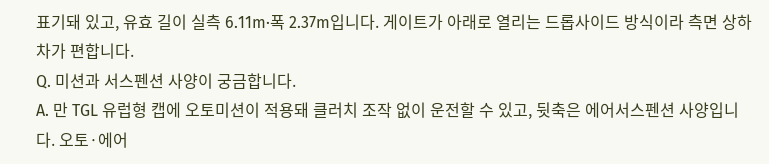표기돼 있고, 유효 길이 실측 6.11m·폭 2.37m입니다. 게이트가 아래로 열리는 드롭사이드 방식이라 측면 상하차가 편합니다.
Q. 미션과 서스펜션 사양이 궁금합니다.
A. 만 TGL 유럽형 캡에 오토미션이 적용돼 클러치 조작 없이 운전할 수 있고, 뒷축은 에어서스펜션 사양입니다. 오토·에어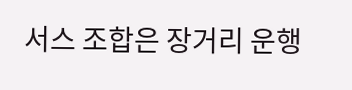서스 조합은 장거리 운행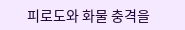피로도와 화물 충격을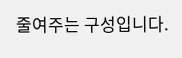줄여주는 구성입니다.